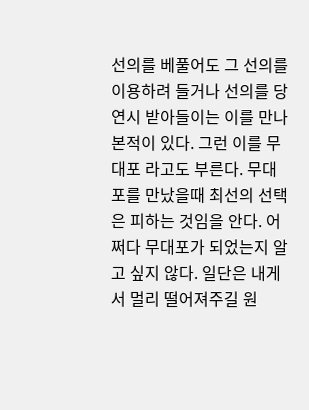선의를 베풀어도 그 선의를 이용하려 들거나 선의를 당연시 받아들이는 이를 만나본적이 있다. 그런 이를 무대포 라고도 부른다. 무대포를 만났을때 최선의 선택은 피하는 것임을 안다. 어쩌다 무대포가 되었는지 알고 싶지 않다. 일단은 내게서 멀리 떨어져주길 원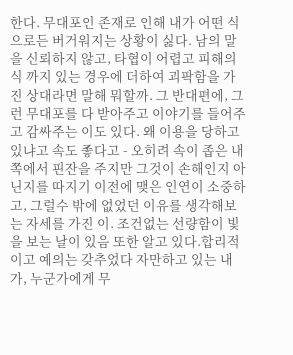한다. 무대포인 존재로 인해 내가 어떤 식으로든 버거워지는 상황이 싫다. 남의 말을 신뢰하지 않고, 타협이 어렵고 피해의식 까지 있는 경우에 더하여 괴팍함을 가진 상대라면 말해 뭐할까. 그 반대편에, 그런 무대포를 다 받아주고 이야기를 들어주고 감싸주는 이도 있다. 왜 이용을 당하고 있냐고 속도 좋다고 - 오히려 속이 좁은 내 쪽에서 핀잔을 주지만 그것이 손해인지 아닌지를 따지기 이전에 맺은 인연이 소중하고, 그럴수 밖에 없었던 이유를 생각해보는 자세를 가진 이. 조건없는 선량함이 빛을 보는 날이 있음 또한 알고 있다.합리적이고 예의는 갖추었다 자만하고 있는 내가, 누군가에게 무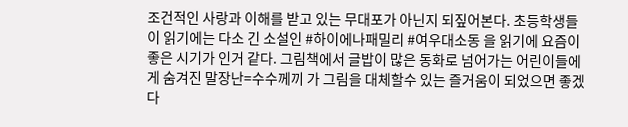조건적인 사랑과 이해를 받고 있는 무대포가 아닌지 되짚어본다. 초등학생들이 읽기에는 다소 긴 소설인 #하이에나패밀리 #여우대소동 을 읽기에 요즘이 좋은 시기가 인거 같다. 그림책에서 글밥이 많은 동화로 넘어가는 어린이들에게 숨겨진 말장난=수수께끼 가 그림을 대체할수 있는 즐거움이 되었으면 좋겠다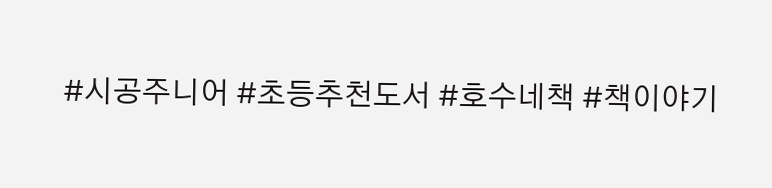#시공주니어 #초등추천도서 #호수네책 #책이야기